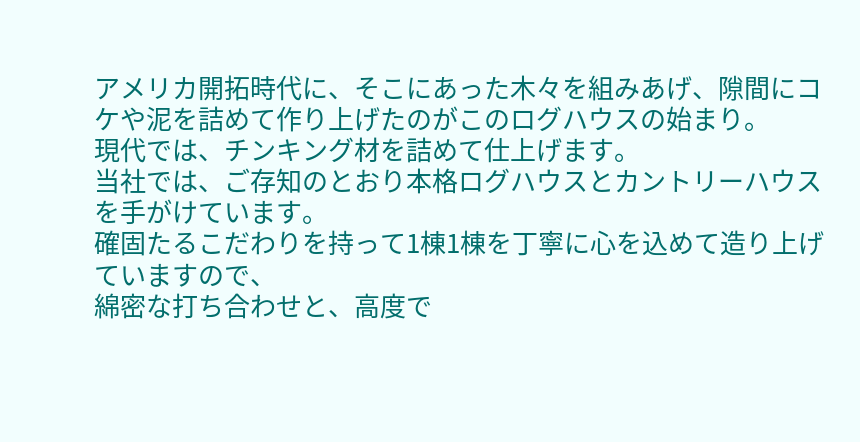アメリカ開拓時代に、そこにあった木々を組みあげ、隙間にコケや泥を詰めて作り上げたのがこのログハウスの始まり。
現代では、チンキング材を詰めて仕上げます。
当社では、ご存知のとおり本格ログハウスとカントリーハウスを手がけています。
確固たるこだわりを持って1棟1棟を丁寧に心を込めて造り上げていますので、
綿密な打ち合わせと、高度で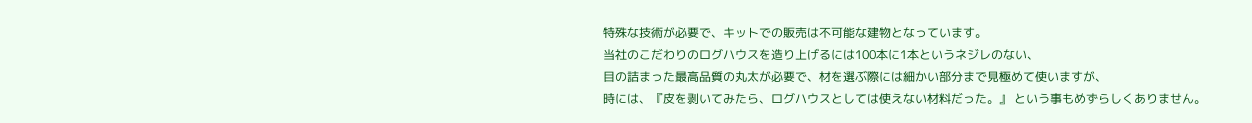特殊な技術が必要で、キットでの販売は不可能な建物となっています。
当社のこだわりのログハウスを造り上げるには100本に1本というネジレのない、
目の詰まった最高品質の丸太が必要で、材を選ぶ際には細かい部分まで見極めて使いますが、
時には、『皮を剥いてみたら、ログハウスとしては使えない材料だった。』 という事もめずらしくありません。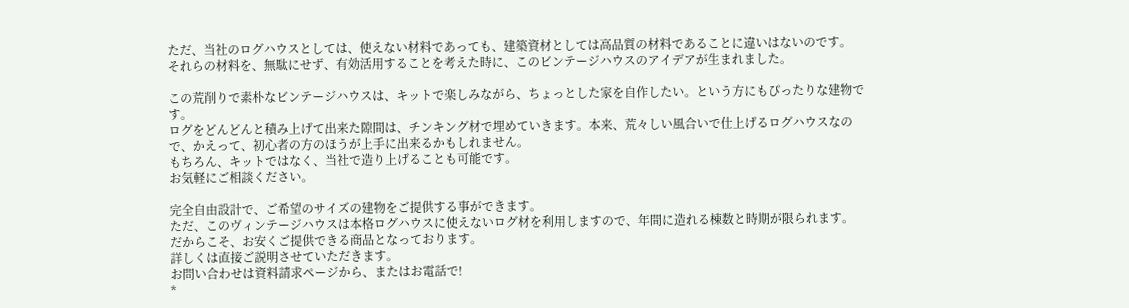ただ、当社のログハウスとしては、使えない材料であっても、建築資材としては高品質の材料であることに違いはないのです。
それらの材料を、無駄にせず、有効活用することを考えた時に、このビンテージハウスのアイデアが生まれました。

この荒削りで素朴なビンテージハウスは、キットで楽しみながら、ちょっとした家を自作したい。という方にもぴったりな建物です。
ログをどんどんと積み上げて出来た隙間は、チンキング材で埋めていきます。本来、荒々しい風合いで仕上げるログハウスなので、かえって、初心者の方のほうが上手に出来るかもしれません。
もちろん、キットではなく、当社で造り上げることも可能です。
お気軽にご相談ください。

完全自由設計で、ご希望のサイズの建物をご提供する事ができます。
ただ、このヴィンテージハウスは本格ログハウスに使えないログ材を利用しますので、年間に造れる棟数と時期が限られます。
だからこそ、お安くご提供できる商品となっております。
詳しくは直接ご説明させていただきます。
お問い合わせは資料請求ページから、またはお電話で!
*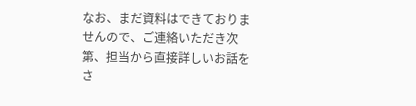なお、まだ資料はできておりませんので、ご連絡いただき次第、担当から直接詳しいお話をさ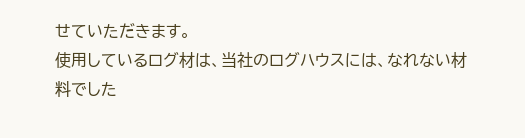せていただきます。
使用しているログ材は、当社のログハウスには、なれない材料でした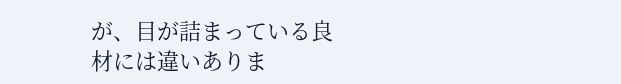が、目が詰まっている良材には違いありま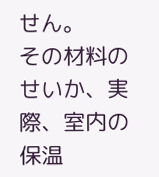せん。
その材料のせいか、実際、室内の保温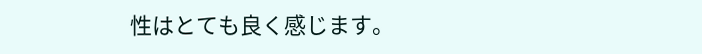性はとても良く感じます。